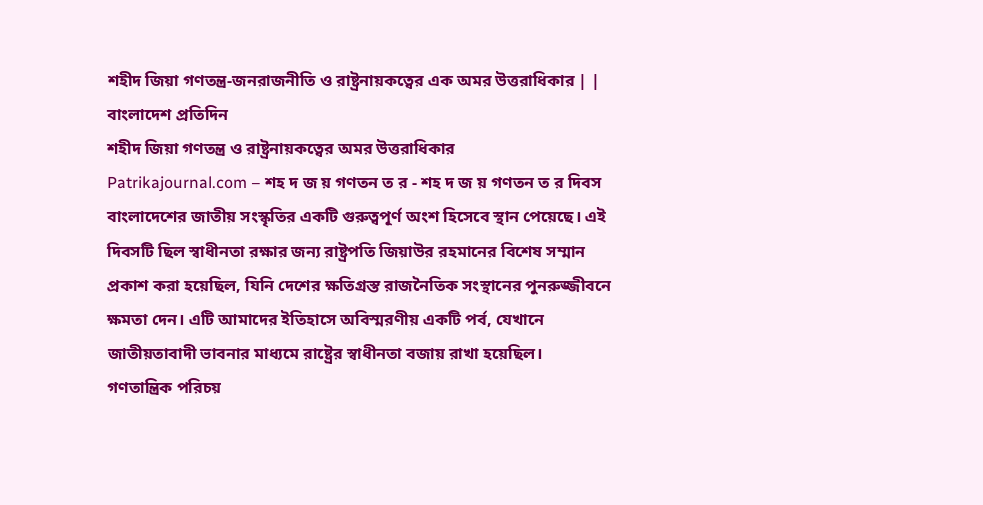শহীদ জিয়া গণতন্ত্র-জনরাজনীতি ও রাষ্ট্রনায়কত্বের এক অমর উত্তরাধিকার | | বাংলাদেশ প্রতিদিন
শহীদ জিয়া গণতন্ত্র ও রাষ্ট্রনায়কত্বের অমর উত্তরাধিকার
Patrikajournal.com – শহ দ জ য় গণতন ত র - শহ দ জ য় গণতন ত র দিবস বাংলাদেশের জাতীয় সংস্কৃতির একটি গুরুত্বপূর্ণ অংশ হিসেবে স্থান পেয়েছে। এই দিবসটি ছিল স্বাধীনতা রক্ষার জন্য রাষ্ট্রপতি জিয়াউর রহমানের বিশেষ সম্মান প্রকাশ করা হয়েছিল, যিনি দেশের ক্ষতিগ্রস্ত রাজনৈতিক সংস্থানের পুনরুজ্জীবনে ক্ষমতা দেন। এটি আমাদের ইতিহাসে অবিস্মরণীয় একটি পর্ব, যেখানে জাতীয়তাবাদী ভাবনার মাধ্যমে রাষ্ট্রের স্বাধীনতা বজায় রাখা হয়েছিল।
গণতান্ত্রিক পরিচয়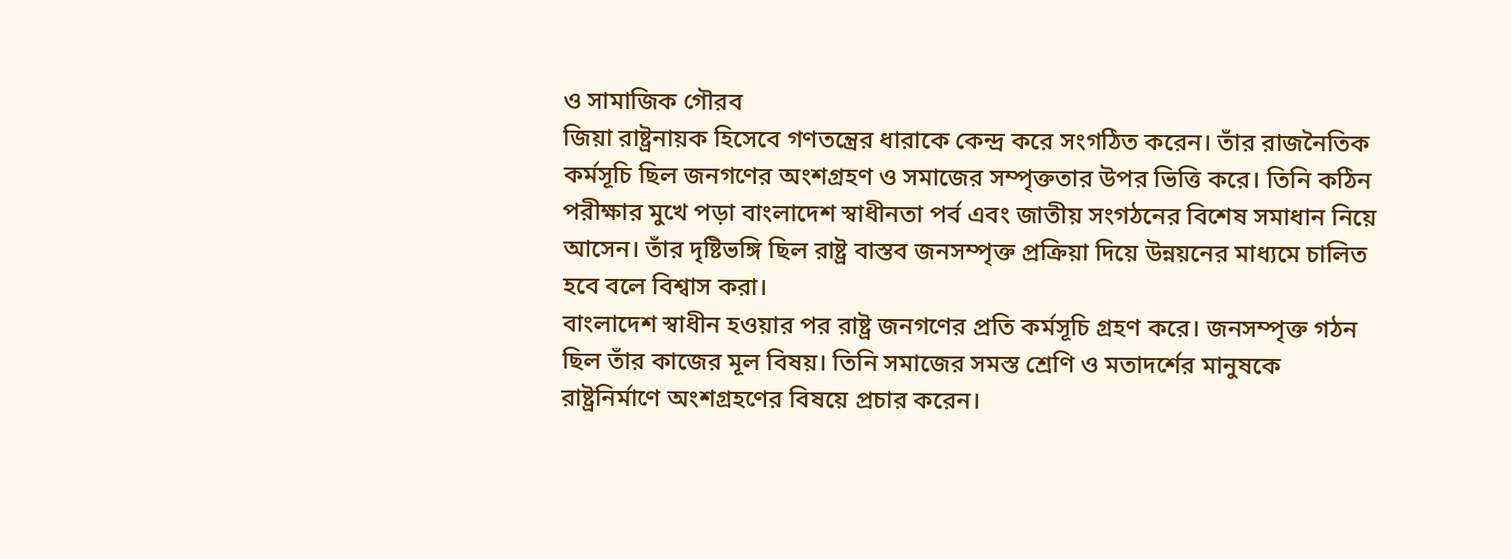ও সামাজিক গৌরব
জিয়া রাষ্ট্রনায়ক হিসেবে গণতন্ত্রের ধারাকে কেন্দ্র করে সংগঠিত করেন। তাঁর রাজনৈতিক কর্মসূচি ছিল জনগণের অংশগ্রহণ ও সমাজের সম্পৃক্ততার উপর ভিত্তি করে। তিনি কঠিন পরীক্ষার মুখে পড়া বাংলাদেশ স্বাধীনতা পর্ব এবং জাতীয় সংগঠনের বিশেষ সমাধান নিয়ে আসেন। তাঁর দৃষ্টিভঙ্গি ছিল রাষ্ট্র বাস্তব জনসম্পৃক্ত প্রক্রিয়া দিয়ে উন্নয়নের মাধ্যমে চালিত হবে বলে বিশ্বাস করা।
বাংলাদেশ স্বাধীন হওয়ার পর রাষ্ট্র জনগণের প্রতি কর্মসূচি গ্রহণ করে। জনসম্পৃক্ত গঠন ছিল তাঁর কাজের মূল বিষয়। তিনি সমাজের সমস্ত শ্রেণি ও মতাদর্শের মানুষকে রাষ্ট্রনির্মাণে অংশগ্রহণের বিষয়ে প্রচার করেন।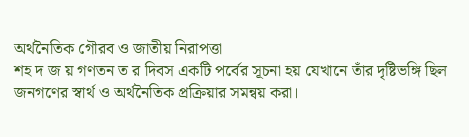অর্থনৈতিক গৌরব ও জাতীয় নিরাপত্তা
শহ দ জ য় গণতন ত র দিবস একটি পর্বের সূচনা হয় যেখানে তাঁর দৃষ্টিভঙ্গি ছিল জনগণের স্বার্থ ও অর্থনৈতিক প্রক্রিয়ার সমন্বয় করা।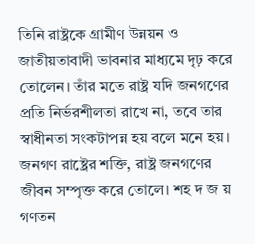তিনি রাষ্ট্রকে গ্রামীণ উন্নয়ন ও জাতীয়তাবাদী ভাবনার মাধ্যমে দৃঢ় করে তোলেন। তাঁর মতে রাষ্ট্র যদি জনগণের প্রতি নির্ভরশীলতা রাখে না, তবে তার স্বাধীনতা সংকটাপন্ন হয় বলে মনে হয়।
জনগণ রাষ্ট্রের শক্তি, রাষ্ট্র জনগণের জীবন সম্পৃক্ত করে তোলে। শহ দ জ য় গণতন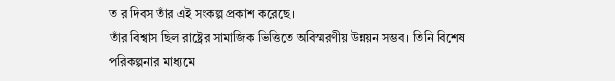ত র দিবস তাঁর এই সংকল্প প্রকাশ করেছে।
তাঁর বিশ্বাস ছিল রাষ্ট্রের সামাজিক ভিত্তিতে অবিস্মরণীয় উন্নয়ন সম্ভব। তিনি বিশেষ পরিকল্পনার মাধ্যমে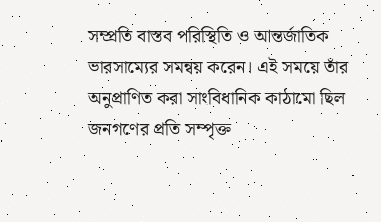সম্প্রতি বাস্তব পরিস্থিতি ও আন্তর্জাতিক ভারসাম্যের সমন্বয় করেন। এই সময়ে তাঁর অনুপ্রাণিত করা সাংবিধানিক কাঠামো ছিল জনগণের প্রতি সম্পৃক্ত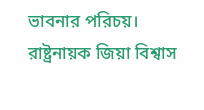ভাবনার পরিচয়।
রাষ্ট্রনায়ক জিয়া বিশ্বাস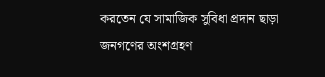করতেন যে সামাজিক সুবিধা প্রদান ছাড়া জনগণের অংশগ্রহণ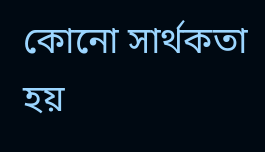কোনো সার্থকতা হয়